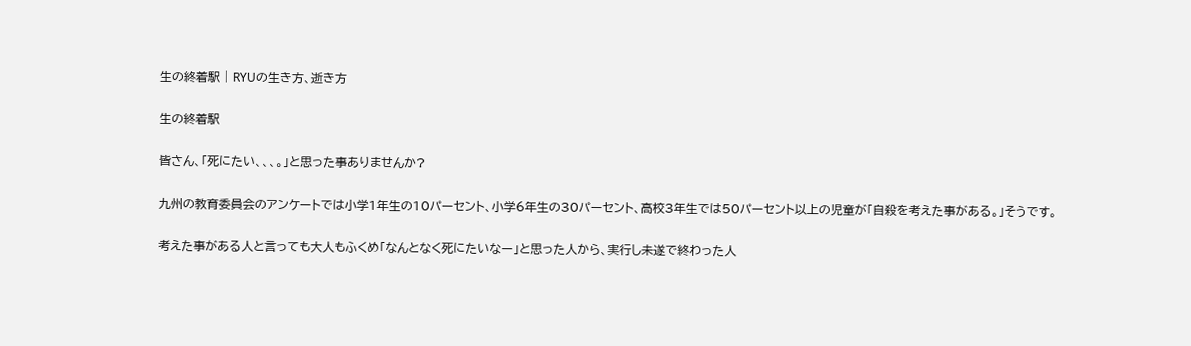生の終着駅 | RYUの生き方、逝き方

生の終着駅

皆さん、「死にたい、、、。」と思った事ありませんか?

九州の教育委員会のアンケートでは小学1年生の10パーセント、小学6年生の30パーセント、高校3年生では50パーセント以上の児童が「自殺を考えた事がある。」そうです。

考えた事がある人と言っても大人もふくめ「なんとなく死にたいなー」と思った人から、実行し未遂で終わった人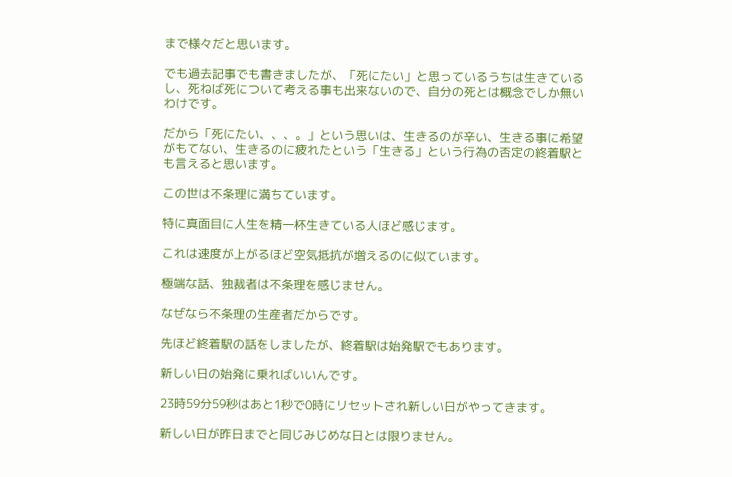まで様々だと思います。

でも過去記事でも書きましたが、「死にたい」と思っているうちは生きているし、死ねば死について考える事も出来ないので、自分の死とは概念でしか無いわけです。

だから「死にたい、、、。」という思いは、生きるのが辛い、生きる事に希望がもてない、生きるのに疲れたという「生きる」という行為の否定の終着駅とも言えると思います。

この世は不条理に満ちています。

特に真面目に人生を精一杯生きている人ほど感じます。

これは速度が上がるほど空気抵抗が増えるのに似ています。

極端な話、独裁者は不条理を感じません。

なぜなら不条理の生産者だからです。

先ほど終着駅の話をしましたが、終着駅は始発駅でもあります。

新しい日の始発に乗ればいいんです。

23時59分59秒はあと1秒で0時にリセットされ新しい日がやってきます。

新しい日が昨日までと同じみじめな日とは限りません。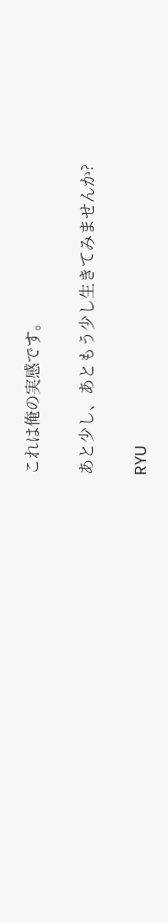これは俺の実感です。

あと少し、あともう少し生きてみませんか?

RYU